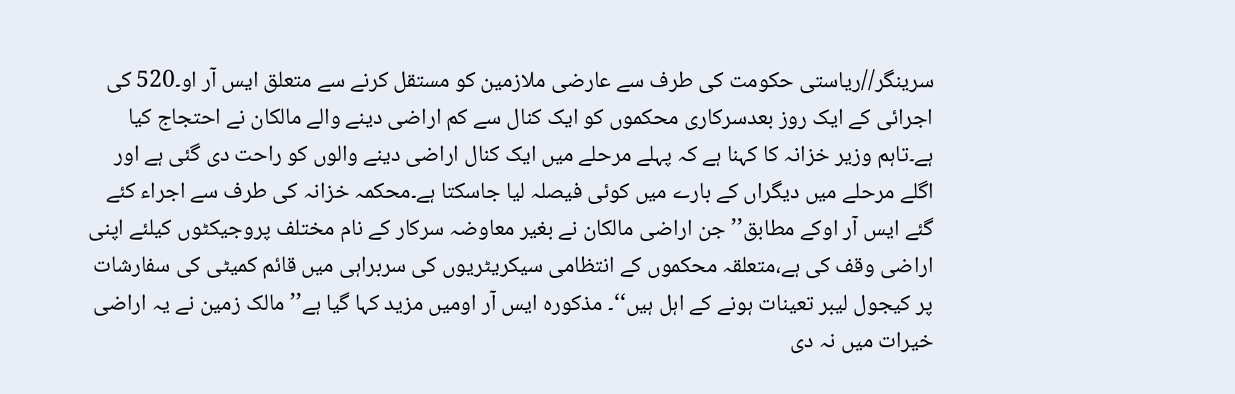سرینگر//ریاستی حکومت کی طرف سے عارضی ملازمین کو مستقل کرنے سے متعلق ایس آر او۔520 کی اجرائی کے ایک روز بعدسرکاری محکموں کو ایک کنال سے کم اراضی دینے والے مالکان نے احتجاج کیا ہے۔تاہم وزیر خزانہ کا کہنا ہے کہ پہلے مرحلے میں ایک کنال اراضی دینے والوں کو راحت دی گئی ہے اور اگلے مرحلے میں دیگراں کے بارے میں کوئی فیصلہ لیا جاسکتا ہے۔محکمہ خزانہ کی طرف سے اجراء کئے گئے ایس آر اوکے مطابق’’ جن اراضی مالکان نے بغیر معاوضہ سرکار کے نام مختلف پروجیکٹوں کیلئے اپنی اراضی وقف کی ہے،متعلقہ محکموں کے انتظامی سیکریٹریوں کی سربراہی میں قائم کمیٹی کی سفارشات پر کیجول لیبر تعینات ہونے کے اہل ہیں‘‘۔ مذکورہ ایس آر اومیں مزید کہا گیا ہے’’ مالک زمین نے یہ اراضی خیرات میں نہ دی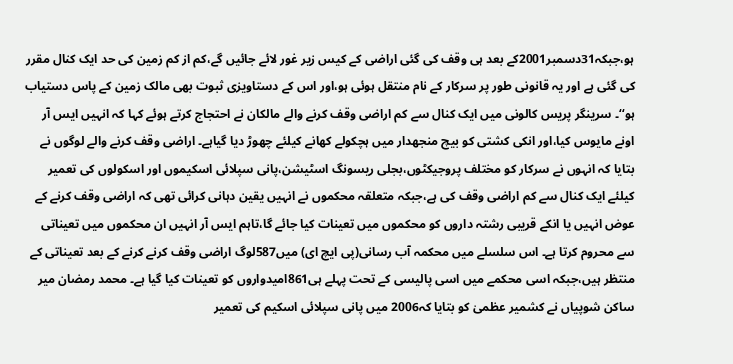ہو،جبکہ31دسمبر2001کے بعد ہی وقف کی گئی اراضی کے کیس زیر غور لائے جائیں گے،کم از کم زمین کی حد ایک کنال مقرر کی گئی ہے اور یہ قانونی طور پر سرکار کے نام منتقل ہوئی ہو،اور اس کے دستاویزی ثبوت بھی مالک زمین کے پاس دستیاب ہو‘‘۔ سرینگر پریس کالونی میں ایک کنال سے کم اراضی وقف کرنے والے مالکان نے احتجاج کرتے ہوئے کہا کہ انہیں ایس آر اونے مایوس کیا،اور انکی کشتی کو بیچ منجھدار میں ہچکولے کھانے کیلئے چھوڑ دیا گیاہے۔ اراضی وقف کرنے والے لوگوں نے بتایا کہ انہوں نے سرکار کو مختلف پروجیکٹوں،بجلی ریسونگ اسٹیشن،پانی سپلائی اسکیموں اور اسکولوں کی تعمیر کیلئے ایک کنال سے کم اراضی وقف کی ہے،جبکہ متعلقہ محکموں نے انہیں یقین دہانی کرائی تھی کہ اراضی وقف کرنے کے عوض انہیں یا انکے قریبی رشتہ داروں کو محکموں میں تعینات کیا جائے گا،تاہم ایس آر انہیں ان محکموں میں تعیناتی سے محروم کرتا ہے۔ اس سلسلے میں محکمہ آب رسانی(پی ایچ ای) میں587لوگ اراضی وقف کرنے کرنے کے بعد تعیناتی کے منتظر ہیں،جبکہ اسی محکمے میں اسی پالیسی کے تحت پہلے ہی861امیدواروں کو تعینات کیا گیا ہے۔ محمد رمضان میر ساکن شوپیاں نے کشمیر عظمیٰ کو بتایا کہ2006 میں پانی سپلائی اسکیم کی تعمیر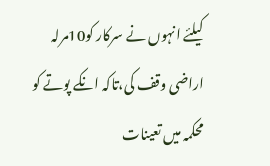کیلئے انہوں نے سرکار کو10مرلہ اراضی وقف کی،تاکہ انکے پوتے کو محکمہ میں تعینات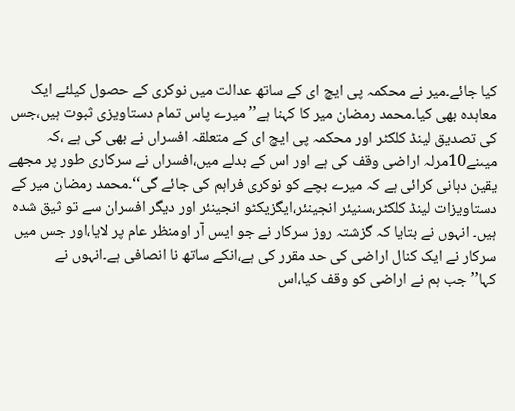کیا جائے۔میر نے محکمہ پی ایچ ای کے ساتھ عدالت میں نوکری کے حصول کیلئے ایک معاہدہ بھی کیا۔محمد رمضان میر کا کہنا ہے’’ میرے پاس تمام دستاویزی ثبوت ہیں،جس کی تصدیق لینڈ کلکٹر اور محکمہ پی ایچ ای کے متعلقہ افسراں نے بھی کی ہے ،کہ میںنے10مرلہ اراضی وقف کی ہے اور اس کے بدلے میں،افسراں نے سرکاری طور پر مجھے یقین دہانی کرائی ہے کہ میرے بچے کو نوکری فراہم کی جائے گی‘‘۔محمد رمضان میر کے دستاویزات لینڈ کلکٹر،سنیئر انجینئر،ایگزیکٹو انجینئر اور دیگر افسران سے تو ثیق شدہ ہیں۔ انہوں نے بتایا کہ گزشتہ روز سرکار نے جو ایس آر اومنظر عام پر لایا،اور جس میں سرکار نے ایک کنال اراضی کی حد مقرر کی ہے،انکے ساتھ نا انصافی ہے۔انہوں نے کہا’’جب ہم نے اراضی کو وقف کیا،اس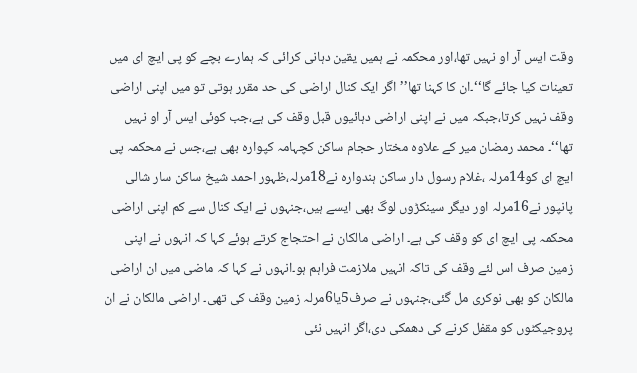وقت ایس آر او نہیں تھا،اور محکمہ نے ہمیں یقین دہانی کرائی کہ ہمارے بچے کو پی ایچ ای میں تعینات کیا جائے گا‘‘۔ان کا کہنا تھا’’ اگر ایک کنال اراضی کی حد مقرر ہوتی تو میں اپنی اراضی وقف نہیں کرتا،جبکہ میں نے اپنی اراضی دہائیوں قبل وقف کی ہے،جب کوئی ایس آر او نہیں تھا‘‘۔ محمد رمضان میر کے علاوہ مختار حجام ساکن کچہامہ کپوارہ بھی ہے،جس نے محکمہ پی ایچ ای کو14مرلہ ،غلام رسول دار ساکن ہندوارہ نے18مرلہ،ظہور احمد شیخ ساکن سار شالی پانپور نے16مرلہ اور دیگر سینکڑوں لوگ بھی ایسے ہیں،جنہوں نے ایک کنال سے کم اپنی اراضی محکمہ پی ایچ ای کو وقف کی ہے۔ اراضی مالکان نے احتجاج کرتے ہوئے کہا کہ انہوں نے اپنی زمین صرف اس لئے وقف کی تاکہ انہیں ملازمت فراہم ہو۔انہوں نے کہا کہ ماضی میں ان اراضی مالکان کو بھی نوکری مل گئی،جنہوں نے صرف5یا6مرلہ زمین وقف کی تھی۔ اراضی مالکان نے ان پروجیکٹوں کو مقفل کرنے کی دھمکی دی،اگر انہیں نئی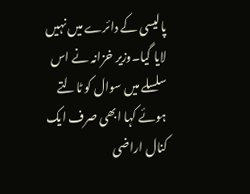پالیسی کے دائرے میں نہیں لایا گیا۔وزیر خزانہ نے اس سلسلے میں سوال کو ٹالتے ہوئے کہا ابھی صرف ایک کنال اراضی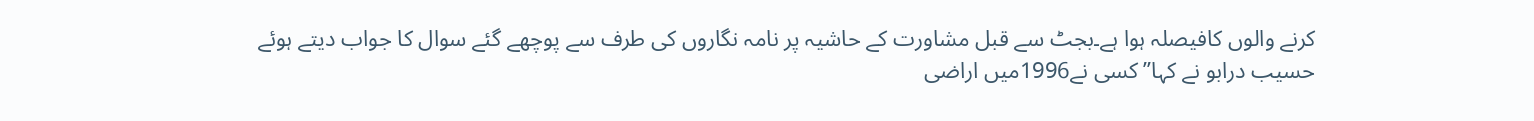کرنے والوں کافیصلہ ہوا ہے۔بجٹ سے قبل مشاورت کے حاشیہ پر نامہ نگاروں کی طرف سے پوچھے گئے سوال کا جواب دیتے ہوئے حسیب درابو نے کہا’’ کسی نے1996میں اراضی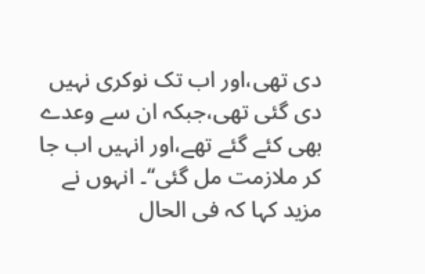دی تھی،اور اب تک نوکری نہیں دی گئی تھی،جبکہ ان سے وعدے بھی کئے گئے تھے،اور انہیں اب جا کر ملازمت مل گئی‘‘۔ انہوں نے مزید کہا کہ فی الحال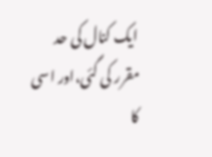ایک کنال کی حد مقرر کی گئی،اور اسی کا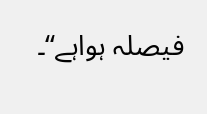فیصلہ ہواہے‘‘۔